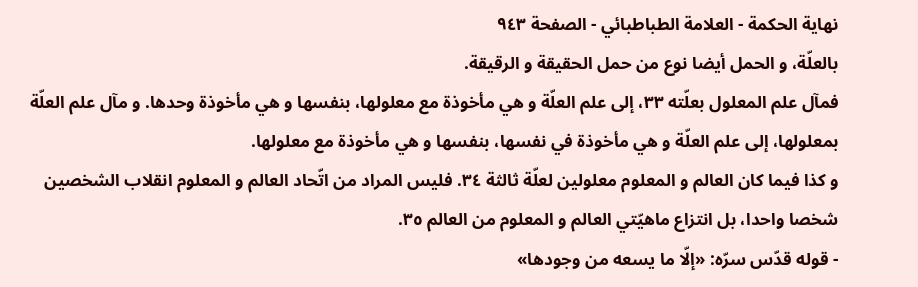نهاية الحكمة - العلامة الطباطبائي - الصفحة ٩٤٣
بالعلّة، و الحمل أيضا نوع من حمل الحقيقة و الرقيقة.
فمآل علم المعلول بعلّته ٣٣، إلى علم العلّة و هي مأخوذة مع معلولها، بنفسها و هي مأخوذة وحدها. و مآل علم العلّة بمعلولها، إلى علم العلّة و هي مأخوذة في نفسها، بنفسها و هي مأخوذة مع معلولها.
و كذا فيما كان العالم و المعلوم معلولين لعلّة ثالثة ٣٤. فليس المراد من اتّحاد العالم و المعلوم انقلاب الشخصين شخصا واحدا، بل انتزاع ماهيّتي العالم و المعلوم من العالم ٣٥.
- قوله قدّس سرّه: «إلّا ما يسعه من وجودها»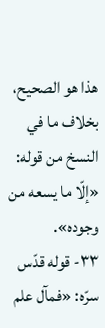هذا هو الصحيح، بخلاف ما في النسخ من قوله: «إلّا ما يسعه من وجوده».
٣٣- قوله قدّس سرّه: «فمآل علم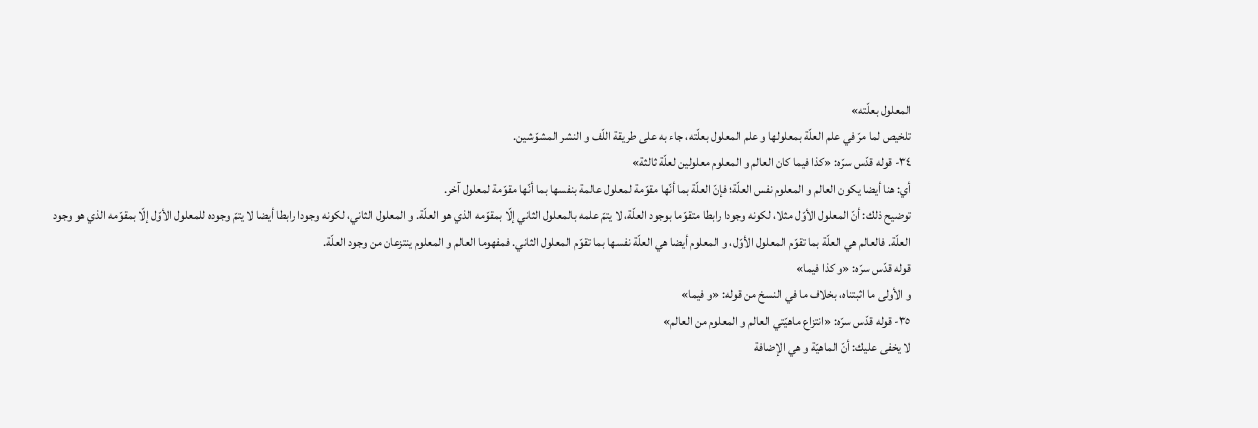المعلول بعلّته»
تلخيص لما مرّ في علم العلّة بمعلولها و علم المعلول بعلّته، جاء به على طريقة اللّف و النشر المشوّشين.
٣٤- قوله قدّس سرّه: «كذا فيما كان العالم و المعلوم معلولين لعلّة ثالثة»
أي: هنا أيضا يكون العالم و المعلوم نفس العلّة؛ فإنّ العلّة بما أنّها مقوّمة لمعلول عالمة بنفسها بما أنّها مقوّمة لمعلول آخر.
توضيح ذلك: أنّ المعلول الأوّل مثلا، لكونه وجودا رابطا متقوّما بوجود العلّة، لا يتمّ علمه بالمعلول الثاني إلّا بمقوّمه الذي هو العلّة. و المعلول الثاني، لكونه وجودا رابطا أيضا لا يتمّ وجوده للمعلول الأوّل إلّا بمقوّمه الذي هو وجود العلّة. فالعالم هي العلّة بما تقوّم المعلول الأوّل، و المعلوم أيضا هي العلّة نفسها بما تقوّم المعلول الثاني. فمفهوما العالم و المعلوم ينتزعان من وجود العلّة.
قوله قدّس سرّه: «و كذا فيما»
و الأولى ما اثبتناه، بخلاف ما في النسخ من قوله: «و فيما»
٣٥- قوله قدّس سرّه: «انتزاع ماهيّتي العالم و المعلوم من العالم»
لا يخفى عليك: أنّ الماهيّة و هي الإضافة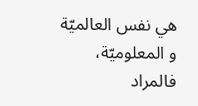هي نفس العالميّة و المعلوميّة، فالمراد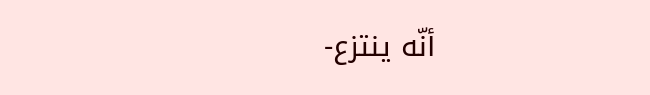أنّه ينتزع-